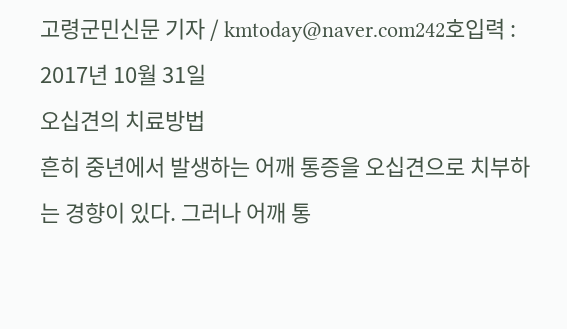고령군민신문 기자 / kmtoday@naver.com242호입력 : 2017년 10월 31일
오십견의 치료방법
흔히 중년에서 발생하는 어깨 통증을 오십견으로 치부하는 경향이 있다. 그러나 어깨 통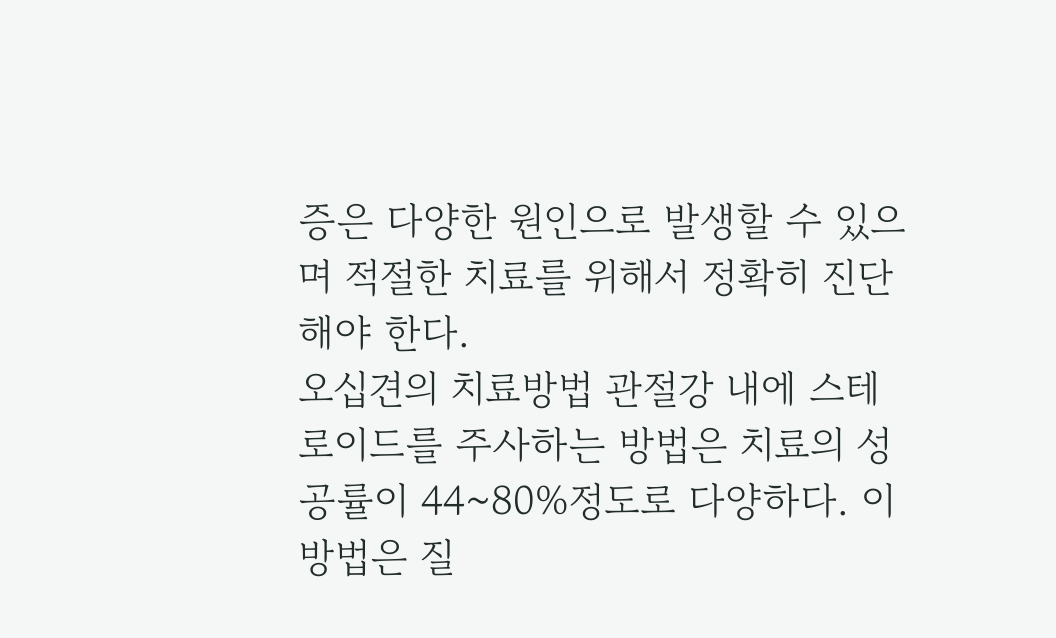증은 다양한 원인으로 발생할 수 있으며 적절한 치료를 위해서 정확히 진단해야 한다.
오십견의 치료방법 관절강 내에 스테로이드를 주사하는 방법은 치료의 성공률이 44~80%정도로 다양하다. 이 방법은 질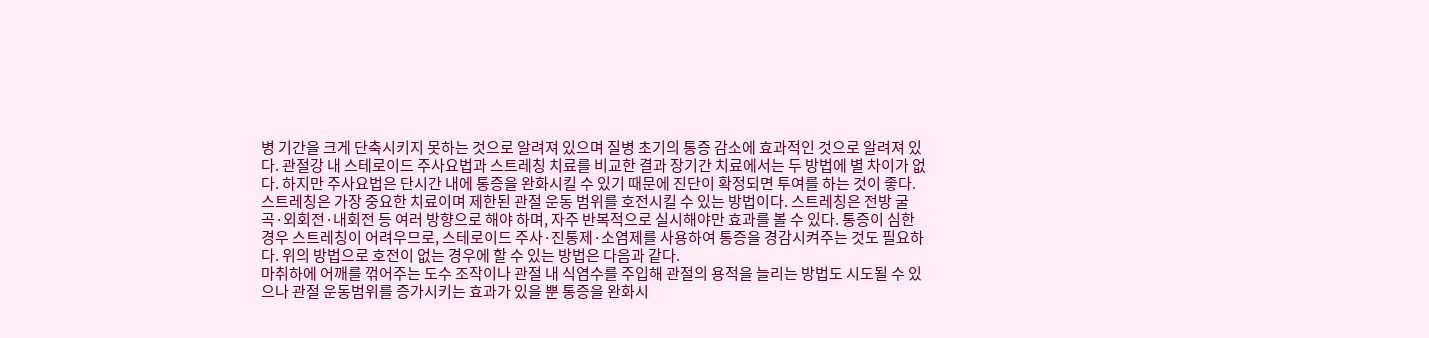병 기간을 크게 단축시키지 못하는 것으로 알려져 있으며 질병 초기의 통증 감소에 효과적인 것으로 알려져 있다. 관절강 내 스테로이드 주사요법과 스트레칭 치료를 비교한 결과 장기간 치료에서는 두 방법에 별 차이가 없다. 하지만 주사요법은 단시간 내에 통증을 완화시킬 수 있기 때문에 진단이 확정되면 투여를 하는 것이 좋다. 스트레칭은 가장 중요한 치료이며 제한된 관절 운동 범위를 호전시킬 수 있는 방법이다. 스트레칭은 전방 굴곡·외회전·내회전 등 여러 방향으로 해야 하며, 자주 반복적으로 실시해야만 효과를 볼 수 있다. 통증이 심한 경우 스트레칭이 어려우므로, 스테로이드 주사·진통제·소염제를 사용하여 통증을 경감시켜주는 것도 필요하다. 위의 방법으로 호전이 없는 경우에 할 수 있는 방법은 다음과 같다.
마취하에 어깨를 꺾어주는 도수 조작이나 관절 내 식염수를 주입해 관절의 용적을 늘리는 방법도 시도될 수 있으나 관절 운동범위를 증가시키는 효과가 있을 뿐 통증을 완화시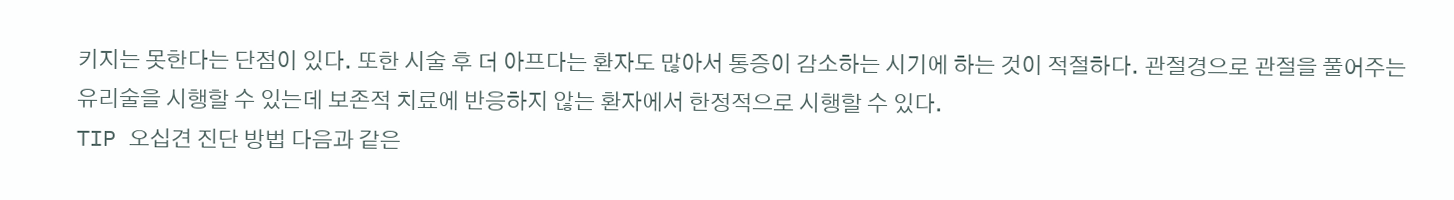키지는 못한다는 단점이 있다. 또한 시술 후 더 아프다는 환자도 많아서 통증이 감소하는 시기에 하는 것이 적절하다. 관절경으로 관절을 풀어주는 유리술을 시행할 수 있는데 보존적 치료에 반응하지 않는 환자에서 한정적으로 시행할 수 있다.
TIP 오십견 진단 방법 다음과 같은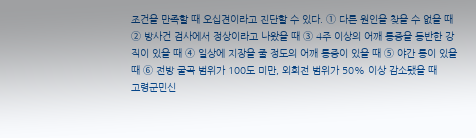조건을 만족할 때 오십견이라고 진단할 수 있다. ① 다른 원인을 찾을 수 없을 때 ② 방사건 검사에서 정상이라고 나왔을 때 ③ 4주 이상의 어깨 통증을 동반한 강직이 있을 때 ④ 일상에 지장을 줄 정도의 어깨 통증이 있을 때 ⑤ 야간 통이 있을 때 ⑥ 전방 굴곡 범위가 100도 미만, 외회전 범위가 50% 이상 감소됐을 때
고령군민신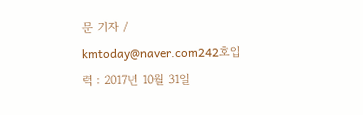문 기자 / kmtoday@naver.com242호입력 : 2017년 10월 31일